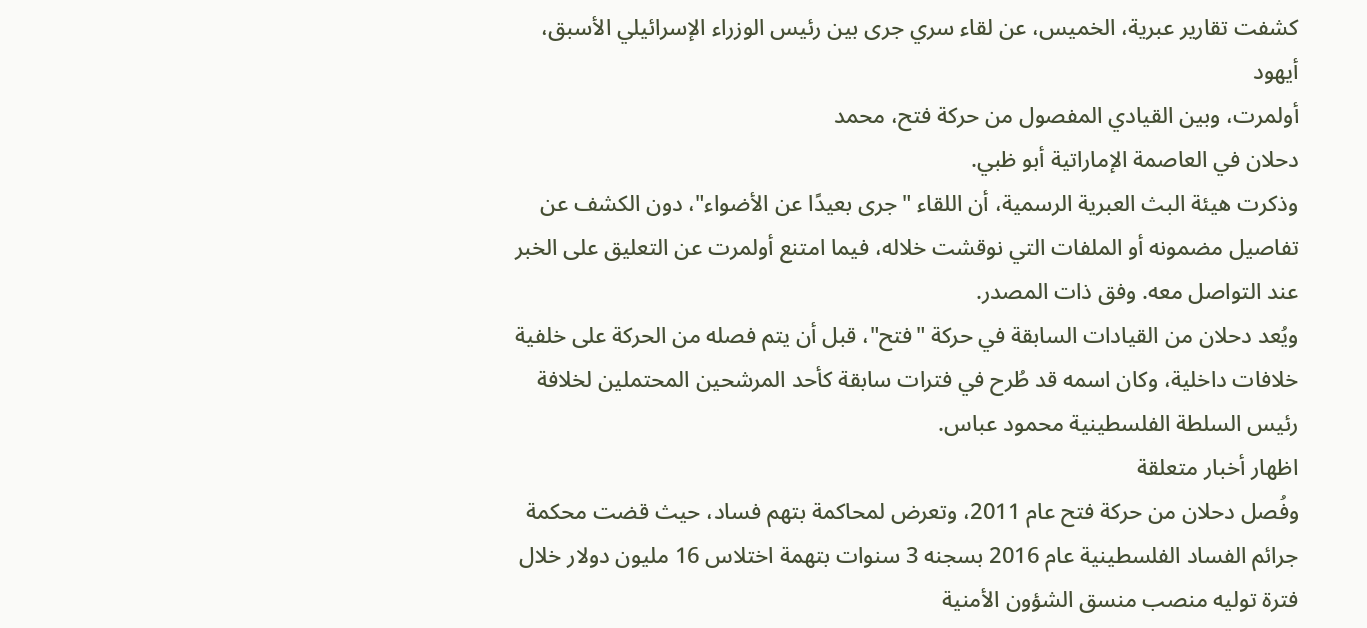كشفت تقارير عبرية، الخميس، عن لقاء سري جرى بين رئيس الوزراء الإسرائيلي الأسبق، أيهود
أولمرت، وبين القيادي المفصول من حركة فتح، محمد
دحلان في العاصمة الإماراتية أبو ظبي.
وذكرت هيئة البث العبرية الرسمية، أن اللقاء "جرى بعيدًا عن الأضواء"، دون الكشف عن تفاصيل مضمونه أو الملفات التي نوقشت خلاله، فيما امتنع أولمرت عن التعليق على الخبر عند التواصل معه. وفق ذات المصدر.
ويُعد دحلان من القيادات السابقة في حركة "فتح"، قبل أن يتم فصله من الحركة على خلفية خلافات داخلية، وكان اسمه قد طُرح في فترات سابقة كأحد المرشحين المحتملين لخلافة رئيس السلطة الفلسطينية محمود عباس.
اظهار أخبار متعلقة
وفُصل دحلان من حركة فتح عام 2011، وتعرض لمحاكمة بتهم فساد، حيث قضت محكمة جرائم الفساد الفلسطينية عام 2016 بسجنه 3 سنوات بتهمة اختلاس 16 مليون دولار خلال فترة توليه منصب منسق الشؤون الأمنية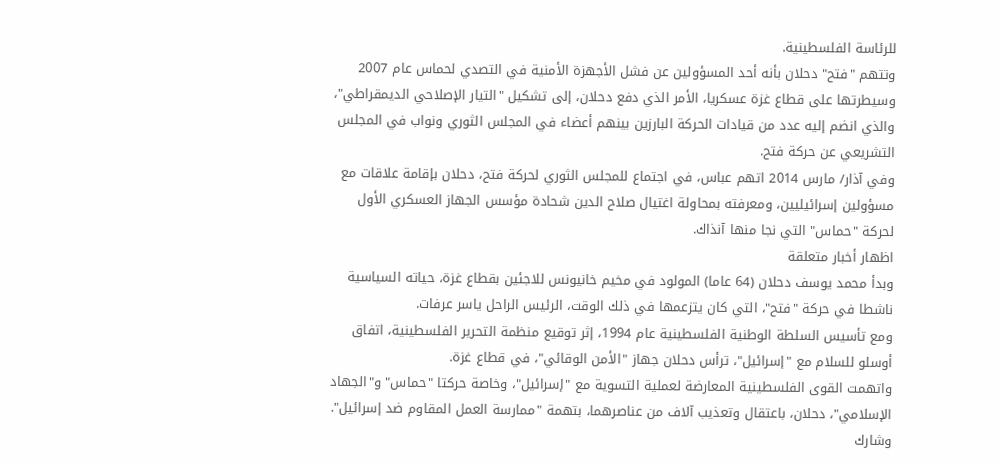للرئاسة الفلسطينية.
وتتهم "فتح" دحلان بأنه أحد المسؤولين عن فشل الأجهزة الأمنية في التصدي لحماس عام 2007 وسيطرتها على قطاع غزة عسكريا، الأمر الذي دفع دحلان، إلى تشكيل "التيار الإصلاحي الديمقراطي"، والذي انضم إليه عدد من قيادات الحركة البارزين بينهم أعضاء في المجلس الثوري ونواب في المجلس التشريعي عن حركة فتح.
وفي آذار/ مارس 2014 اتهم عباس، في اجتماع للمجلس الثوري لحركة فتح، دحلان بإقامة علاقات مع مسؤولين إسرائيليين، ومعرفته بمحاولة اغتيال صلاح الدين شحادة مؤسس الجهاز العسكري الأول لحركة "حماس" التي نجا منها آنذاك.
اظهار أخبار متعلقة
وبدأ محمد يوسف دحلان (64 عاما) المولود في مخيم خانيونس للاجئين بقطاع غزة، حياته السياسية ناشطا في حركة "فتح"، التي كان يتزعمها في ذلك الوقت، الرئيس الراحل ياسر عرفات.
ومع تأسيس السلطة الوطنية الفلسطينية عام 1994، إثر توقيع منظمة التحرير الفلسطينية، اتفاق أوسلو للسلام مع "إسرائيل"، ترأس دحلان جهاز "الأمن الوقائي"، في قطاع غزة.
واتهمت القوى الفلسطينية المعارضة لعملية التسوية مع "إسرائيل"، وخاصة حركتا "حماس" و"الجهاد الإسلامي"، دحلان، باعتقال وتعذيب آلاف من عناصرهما، بتهمة "ممارسة العمل المقاوم ضد إسرائيل".
وشارك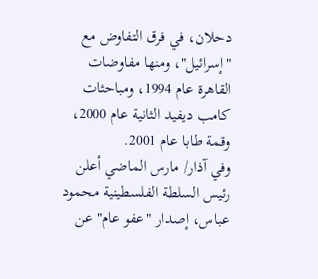دحلان، في فرق التفاوض مع "إسرائيل"، ومنها مفاوضات القاهرة عام 1994، ومباحثات كامب ديفيد الثانية عام 2000، وقمة طابا عام 2001.
وفي آذار/ مارس الماضي أعلن رئيس السلطة الفلسطينية محمود عباس، إصدار "عفو عام" عن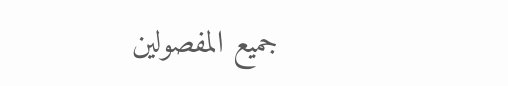جميع المفصولين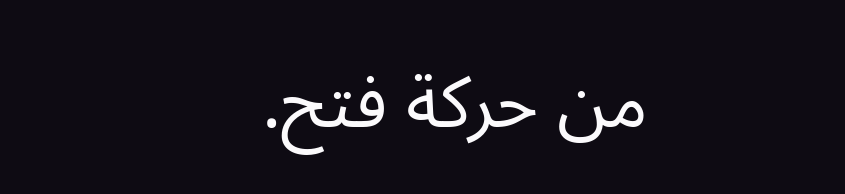من حركة فتح.